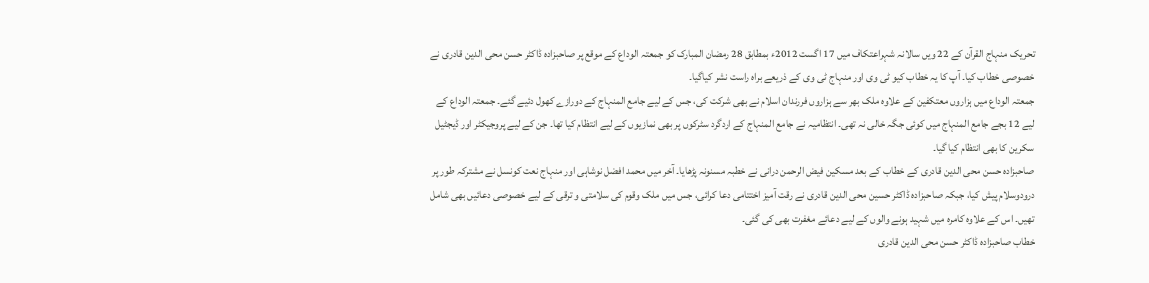تحریک منہاج القرآن کے 22 ویں سالانہ شہراعتکاف میں 17 اگست 2012ء بمطابق 28 رمضان المبارک کو جمعتہ الوداع کے موقع پر صاحبزادہ ڈاکٹر حسن محی الدین قادری نے خصوصی خطاب کیا۔ آپ کا یہ خطاب کیو ٹی وی اور منہاج ٹی وی کے ذریعے براہ راست نشر کیاگیا۔
جمعتہ الوداع میں ہزاروں معتکفین کے علاوہ ملک بھر سے ہزاروں فررندان اسلام نے بھی شرکت کی، جس کے لیے جامع المنہاج کے دورازے کھول دئیے گئے۔ جمعتہ الوداع کے لیے 12 بجے جامع المنہاج میں کوئی جگہ خالی نہ تھی۔ انتظامیہ نے جامع المنہاج کے اردگرد سٹرکوں پر بھی نمازیوں کے لیے انتظام کیا تھا۔ جن کے لیے پروجیکٹر اور ڈیجٹیل سکرین کا بھی انتظام کیا گیا۔
صاحبزادہ حسن محی الدین قادری کے خطاب کے بعد مسکین فیض الرحمن درانی نے خطبہ مسنونہ پڑھایا۔ آخر میں محمد افضل نوشاہی اور منہاج نعت کونسل نے مشترکہ طور پر درودوسلام پیش کیا، جبکہ صاحبزادہ ڈاکٹر حسین محی الدین قادری نے رقت آمیز اختتامی دعا کرائی، جس میں ملک وقوم کی سلامتی و ترقی کے لیے خصوصی دعائیں بھی شامل تھیں۔ اس کے علاوہ کامرہ میں شہید ہونے والوں کے لیے دعائے مغفرت بھی کی گئی۔
خطاب صاحبزادہ ڈاکٹر حسن محی الدین قادری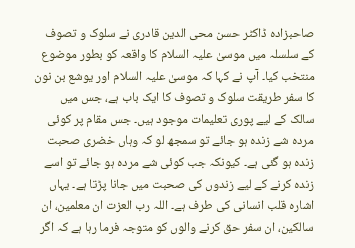صاحبزادہ ڈاکٹر حسن محی الدین قادری نے سلوک و تصوف کے سلسلہ میں موسیٰ علیہ السلام کا واقعہ کو بطور موضوع منتخب کیا۔ آپ نے کہا کہ موسیٰ علیہ السلام اور یوشع بن نون کا سفر طریقت سلوک و تصوف کا ایک باب ہے، جس میں سالک کے لیے پوری تعلیمات موجود ہیں۔ جس مقام پر کوئی مردہ شے زندہ ہو جائے تو سمجھ لو کہ وہاں خضری صحبت زندہ ہو گئی ہے۔ کیونکہ جب کوئی شے مردہ ہو جائے تو اسے زندہ کرنے کے لیے زندوں کی صحبت میں جانا پڑتا ہے۔ یہاں اشارہ قلب انسانی کی طرف ہے۔ اللہ رب العزت ان معلمین، ان سالکین، ان سفر حق کرنے والوں کو متوجہ فرما رہا ہے کہ اگر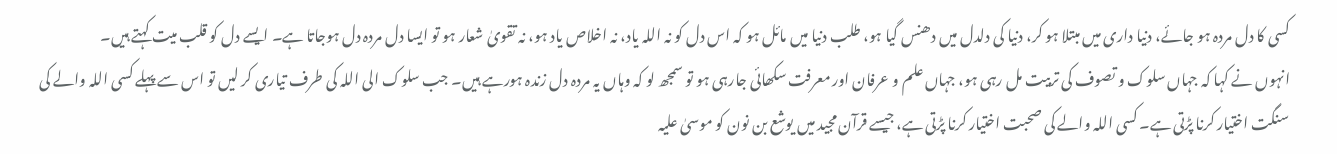کسی کا دل مردہ ہو جائے، دنیا داری میں مبتلا ہو کر، دنیا کی دلدل میں دھنس گیا ہو، طلب دنیا میں مائل ہو کہ اس دل کو نہ اللہ یاد، نہ اخلاص یاد ہو، نہ تقویٰ شعار ہو تو ایسا دل مردہ دل ہوجاتا ہے۔ ایسے دل کو قلب میت کہتے ہیں۔
انہوں نے کہا کہ جہاں سلوک و تصوف کی تربیت مل رہی ہو، جہاں علم و عرفان اور معرفت سکھائی جارہی ہو تو سمجھ لو کہ وہاں یہ مردہ دل زندہ ہورہے ہیں۔ جب سلوک الی اللہ کی طرف تیاری کر لیں تو اس سے پہلے کسی اللہ والے کی سنگت اختیار کرنا پڑتی ہے۔ کسی اللہ والے کی صحبت اختیار کرنا پڑتی ہے، جیسے قرآن مجید میں یوشع بن نون کو موسیٰ علیہ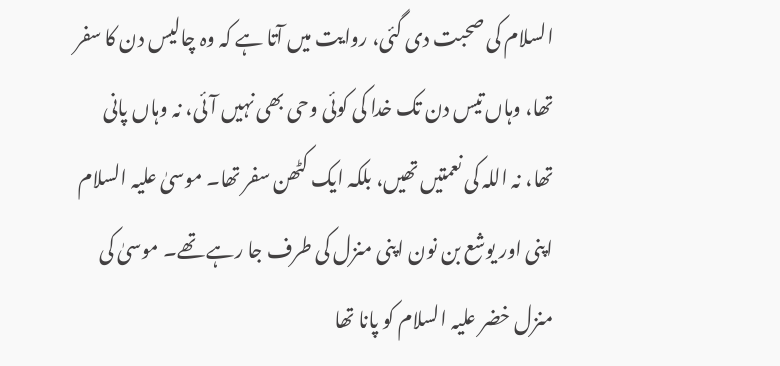السلام کی صحبت دی گئی، روایت میں آتا ہے کہ وہ چالیس دن کا سفر تھا، وہاں تیس دن تک خدا کی کوئی وحی بھی نہیں آئی، نہ وہاں پانی تھا، نہ اللہ کی نعمتیں تھیں، بلکہ ایک کٹھن سفر تھا۔ موسیٰ علیہ السلام اپنی اور یوشع بن نون اپنی منزل کی طرف جا رہے تھے۔ موسیٰ کی منزل خضر علیہ السلام کو پانا تھا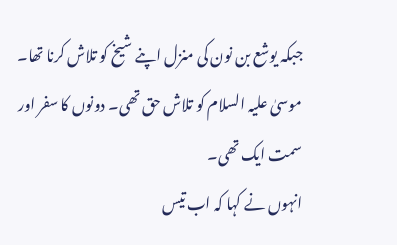جبکہ یوشع بن نون کی منزل اپنے شیخ کو تلاش کرنا تھا۔ موسیٰ علیہ السلام کو تلاش حق تھی۔ دونوں کا سفر اور سمت ایک تھی۔
انہوں نے کہا کہ اب تیس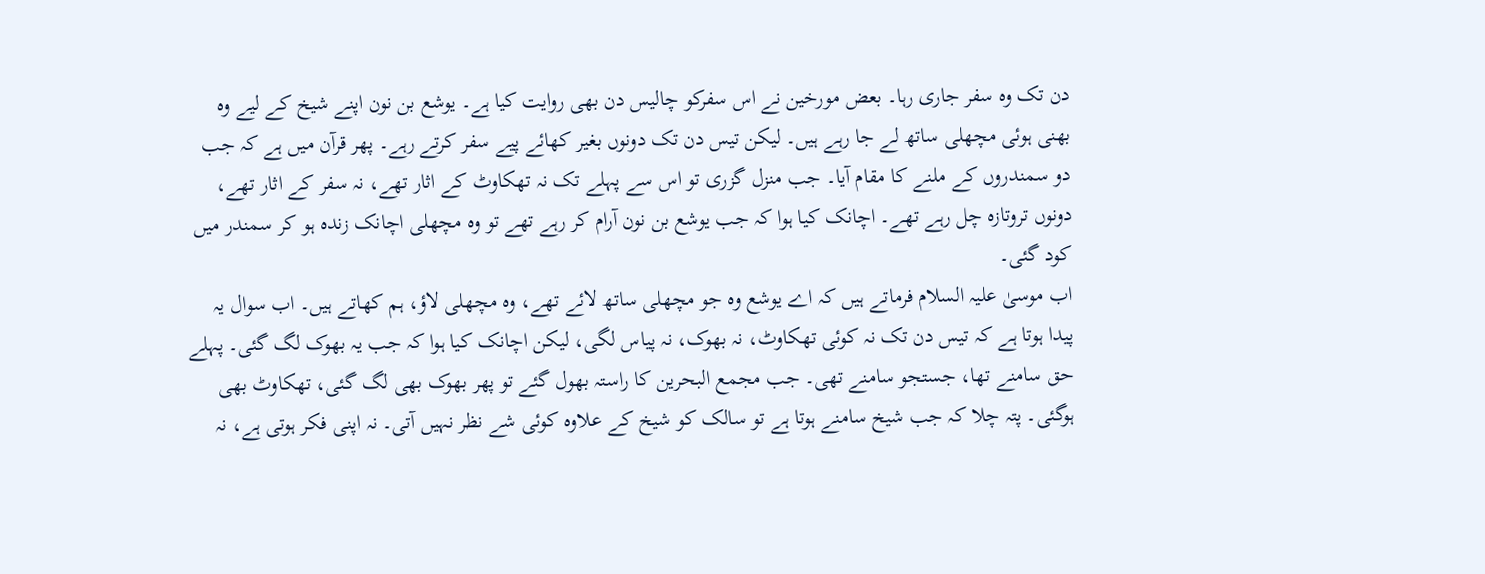دن تک وہ سفر جاری رہا۔ بعض مورخین نے اس سفرکو چالیس دن بھی روایت کیا ہے۔ یوشع بن نون اپنے شیخ کے لیے وہ بھنی ہوئی مچھلی ساتھ لے جا رہے ہیں۔ لیکن تیس دن تک دونوں بغیر کھائے پیے سفر کرتے رہے۔ پھر قرآن میں ہے کہ جب دو سمندروں کے ملنے کا مقام آیا۔ جب منزل گزری تو اس سے پہلے تک نہ تھکاوٹ کے اثار تھے، نہ سفر کے اثار تھے، دونوں تروتازہ چل رہے تھے۔ اچانک کیا ہوا کہ جب یوشع بن نون آرام کر رہے تھے تو وہ مچھلی اچانک زندہ ہو کر سمندر میں کود گئی۔
اب موسیٰ علیہ السلام فرماتے ہیں کہ اے یوشع وہ جو مچھلی ساتھ لائے تھے، وہ مچھلی لاؤ، ہم کھاتے ہیں۔ اب سوال یہ پیدا ہوتا ہے کہ تیس دن تک نہ کوئی تھکاوٹ، نہ بھوک، نہ پیاس لگی، لیکن اچانک کیا ہوا کہ جب یہ بھوک لگ گئی۔ پہلے حق سامنے تھا، جستجو سامنے تھی۔ جب مجمع البحرین کا راستہ بھول گئے تو پھر بھوک بھی لگ گئی، تھکاوٹ بھی ہوگئی۔ پتہ چلا کہ جب شیخ سامنے ہوتا ہے تو سالک کو شیخ کے علاوہ کوئی شے نظر نہیں آتی۔ نہ اپنی فکر ہوتی ہے، نہ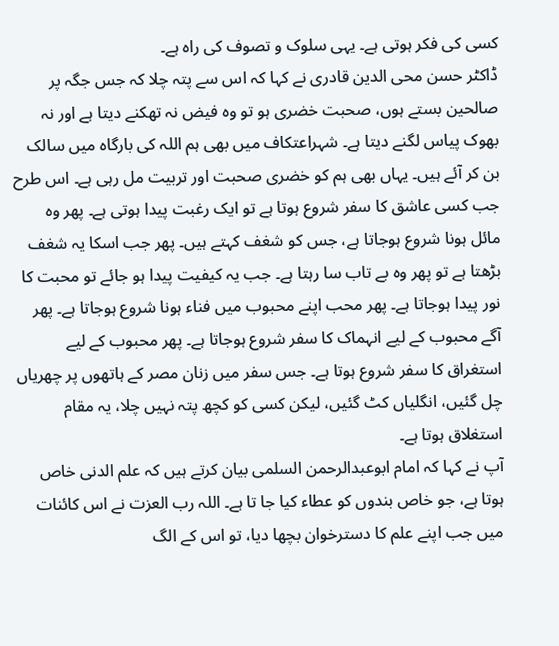کسی کی فکر ہوتی ہے۔ یہی سلوک و تصوف کی راہ ہے۔
ڈاکٹر حسن محی الدین قادری نے کہا کہ اس سے پتہ چلا کہ جس جگہ پر صالحین بستے ہوں، صحبت خضری ہو تو وہ فیض نہ تھکنے دیتا ہے اور نہ بھوک پیاس لگنے دیتا ہے۔ شہراعتکاف میں بھی ہم اللہ کی بارگاہ میں سالک بن کر آئے ہیں۔ یہاں بھی ہم کو خضری صحبت اور تربیت مل رہی ہے۔ اس طرح جب کسی عاشق کا سفر شروع ہوتا ہے تو ایک رغبت پیدا ہوتی ہے۔ پھر وہ مائل ہونا شروع ہوجاتا ہے، جس کو شغف کہتے ہیں۔ پھر جب اسکا یہ شغف بڑھتا ہے تو پھر وہ بے تاب سا رہتا ہے۔ جب یہ کیفیت پیدا ہو جائے تو محبت کا نور پیدا ہوجاتا ہے۔ پھر محب اپنے محبوب میں فناء ہونا شروع ہوجاتا ہے۔ پھر آگے محبوب کے لیے انہماک کا سفر شروع ہوجاتا ہے۔ پھر محبوب کے لیے استغراق کا سفر شروع ہوتا ہے۔ جس سفر میں زنان مصر کے ہاتھوں پر چھریاں چل گئیں، انگلیاں کٹ گئیں، لیکن کسی کو کچھ پتہ نہیں چلا، یہ مقام استغلاق ہوتا ہے۔
آپ نے کہا کہ امام ابوعبدالرحمن السلمی بیان کرتے ہیں کہ علم الدنی خاص ہوتا ہے، جو خاص بندوں کو عطاء کیا جا تا ہے۔ اللہ رب العزت نے اس کائنات میں جب اپنے علم کا دسترخوان بچھا دیا، تو اس کے الگ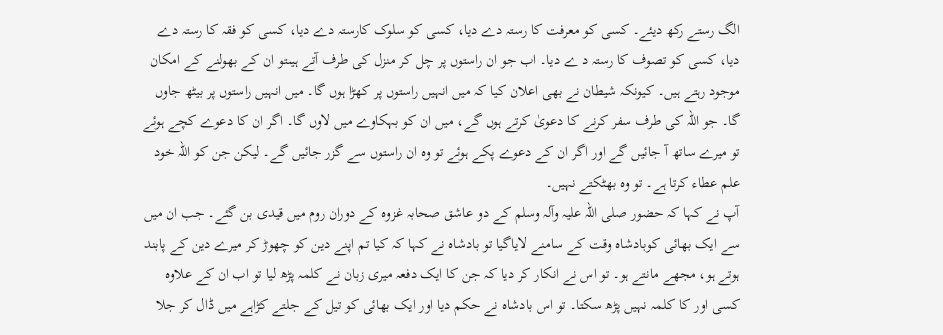الگ رستے رکھ دیئے۔ کسی کو معرفت کا رستہ دے دیا، کسی کو سلوک کارستہ دے دیا، کسی کو فقہ کا رستہ دے دیا، کسی کو تصوف کا رستہ د ے دیا۔ اب جو ان راستوں پر چل کر منزل کی طرف آتے ہیںتو ان کے بھولنے کے امکان موجود رہتے ہیں۔ کیونکہ شیطان نے بھی اعلان کیا کہ میں انہیں راستوں پر کھڑا ہوں گا۔ میں انہیں راستوں پر بیٹھ جاوں گا۔ جو اللہ کی طرف سفر کرنے کا دعویٰ کرتے ہوں گے، میں ان کو بہکاوے میں لاوں گا۔ اگر ان کا دعوے کچے ہوئے تو میرے ساتھ آ جائیں گے اور اگر ان کے دعوے پکے ہوئے تو وہ ان راستوں سے گزر جائیں گے۔ لیکن جن کو اللہ خود علم عطاء کرتا ہے۔ تو وہ بھٹکتے نہیں۔
آپ نے کہا کہ حضور صلی اللہ علیہ وآلہ وسلم کے دو عاشق صحابہ غزوہ کے دوران روم میں قیدی بن گئے۔ جب ان میں سے ایک بھائی کوبادشاہ وقت کے سامنے لایاگیا تو بادشاہ نے کہا کہ کیا تم اپنے دین کو چھوڑ کر میرے دین کے پابند ہوتے ہو، مجھے مانتے ہو۔ تو اس نے انکار کر دیا کہ جن کا ایک دفعہ میری زبان نے کلمہ پڑھ لیا تو اب ان کے علاوہ کسی اور کا کلمہ نہیں پڑھ سکتا۔ تو اس بادشاہ نے حکم دیا اور ایک بھائی کو تیل کے جلتے کڑاہے میں ڈال کر جلا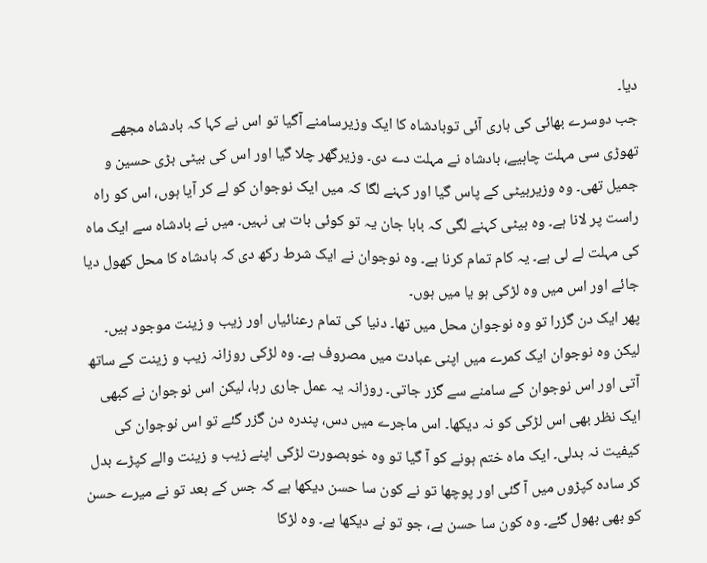دیا۔
جب دوسرے بھائی کی باری آئی توبادشاہ کا ایک وزیرسامنے آگیا تو اس نے کہا کہ بادشاہ مجھے تھوڑی سی مہلت چاہیے، بادشاہ نے مہلت دے دی۔ وزیرگھر چلا گیا اور اس کی بیٹی بڑی حسین و جمیل تھی۔ وہ وزیربیٹی کے پاس گیا اور کہنے لگا کہ میں ایک نوجوان کو لے کر آیا ہوں، اس کو راہ راست پر لانا ہے۔ وہ بیٹی کہنے لگی کہ بابا جان یہ تو کوئی بات ہی نہیں۔ میں نے بادشاہ سے ایک ماہ کی مہلت لے لی ہے۔ یہ کام تمام کرنا ہے۔ وہ نوجوان نے ایک شرط رکھ دی کہ بادشاہ کا محل کھول دیا جائے اور اس میں وہ لڑکی ہو یا میں ہوں۔
پھر ایک دن گزرا تو وہ نوجوان محل میں تھا۔ دنیا کی تمام رعنائیاں اور زیب و زینت موجود ہیں۔ لیکن وہ نوجوان ایک کمرے میں اپنی عبادت میں مصروف ہے۔ وہ لڑکی روزانہ زیب و زینت کے ساتھ آتی اور اس نوجوان کے سامنے سے گزر جاتی۔ روزانہ یہ عمل جاری رہا، لیکن اس نوجوان نے کبھی ایک نظر بھی اس لڑکی کو نہ دیکھا۔ اس ماجرے میں دس، پندرہ دن گزر گئے تو اس نوجوان کی کیفیت نہ بدلی۔ ایک ماہ ختم ہونے کو آ گیا تو وہ خوبصورت لڑکی اپنے زیب و زینت والے کپڑے بدل کر سادہ کپڑوں میں آ گئی اور پوچھا تو نے کون سا حسن دیکھا ہے کہ جس کے بعد تو نے میرے حسن کو بھی بھول گئے۔ وہ کون سا حسن ہے، جو تو نے دیکھا ہے۔ وہ لڑکا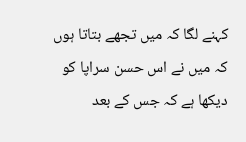کہنے لگا کہ میں تجھے بتاتا ہوں کہ میں نے اس حسن سراپا کو دیکھا ہے کہ جس کے بعد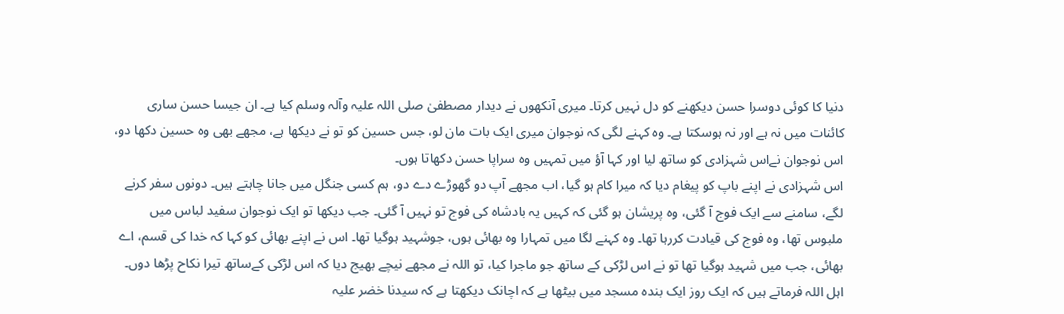دنیا کا کوئی دوسرا حسن دیکھنے کو دل نہیں کرتا۔ میری آنکھوں نے دیدار مصطفیٰ صلی اللہ علیہ وآلہ وسلم کیا ہے۔ ان جیسا حسن ساری کائنات میں نہ ہے اور نہ ہوسکتا ہے۔ وہ کہنے لگی کہ نوجوان میری ایک بات مان لو، جس حسین کو تو نے دیکھا ہے، مجھے بھی وہ حسین دکھا دو، اس نوجوان نےاس شہزادی کو ساتھ لیا اور کہا آؤ میں تمہیں وہ سراپا حسن دکھاتا ہوں۔
اس شہزادی نے اپنے باپ کو پیغام دیا کہ میرا کام ہو گیا، اب مجھے آپ دو گھوڑے دے دو، ہم کسی جنگل میں جانا چاہتے ہیں۔ دونوں سفر کرنے لگے، سامنے سے ایک فوج آ گئی، وہ پریشان ہو گئی کہ کہیں یہ بادشاہ کی فوج تو نہیں آ گئی۔ جب دیکھا تو ایک نوجوان سفید لباس میں ملبوس تھا، وہ فوج کی قیادت کررہا تھا۔ وہ کہنے لگا میں تمہارا وہ بھائی ہوں، جوشہید ہوگیا تھا۔ اس نے اپنے بھائی کو کہا کہ خدا کی قسم، اے بھائی، جب میں شہید ہوگیا تھا تو نے اس لڑکی کے ساتھ جو ماجرا کیا، تو اللہ نے مجھے نیچے بھیج دیا کہ اس لڑکی کےساتھ تیرا نکاح پڑھا دوں۔
اہل اللہ فرماتے ہیں کہ ایک روز ایک بندہ مسجد میں بیٹھا ہے کہ اچانک دیکھتا ہے کہ سیدنا خضر علیہ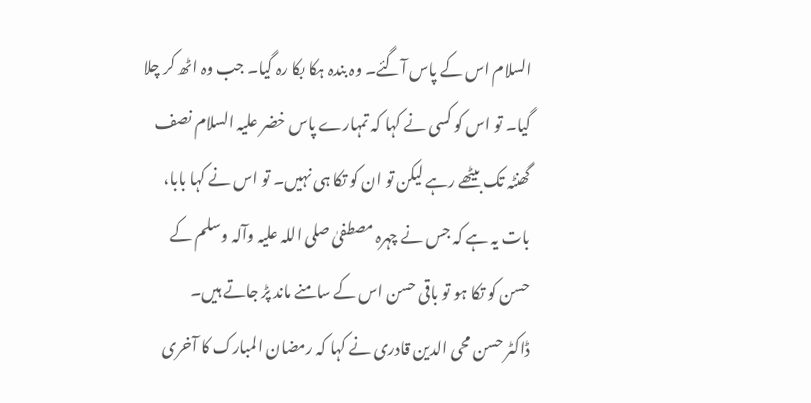السلام اس کے پاس آگئے۔ وہ بندہ ہکا بکا رہ گیا۔ جب وہ اٹھ کر چلا گیا۔ تو اس کو کسی نے کہا کہ تمہارے پاس خضر علیہ السلام نصف گھنٹہ تک بیٹھے رہے لیکن تو ان کو تکا ہی نہیں۔ تو اس نے کہا بابا، بات یہ ہے کہ جس نے چہرہ مصطفیٰ صلی اللہ علیہ وآلہ وسلم کے حسن کو تکا ہو تو باقی حسن اس کے سامنے ماند پڑ جاتے ہیں۔
ڈاکٹر حسن محی الدین قادری نے کہا کہ رمضان المبارک کا آخری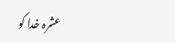عشرہ خدا کو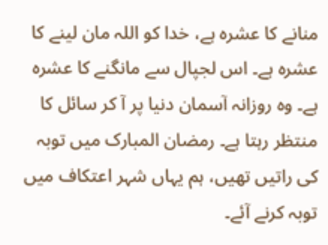منانے کا عشرہ ہے، خدا کو اللہ مان لینے کا عشرہ ہے۔ اس لجپال سے مانگنے کا عشرہ ہے۔ وہ روزانہ آسمان دنیا پر آ کر سائل کا منتظر رہتا ہے۔ رمضان المبارک میں توبہ کی راتیں تھیں، ہم یہاں شہر اعتکاف میں توبہ کرنے آئے۔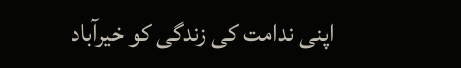اپنی ندامت کی زندگی کو خیرآباد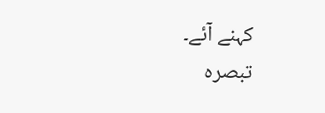کہنے آئے۔
تبصرہ